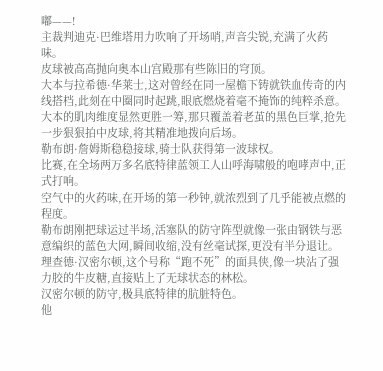嘟——!
主裁判迪克·巴维塔用力吹响了开场哨,声音尖锐,充满了火药味。
皮球被高高抛向奥本山宫殿那有些陈旧的穹顶。
大本与拉希德·华莱士,这对曾经在同一屋檐下铸就铁血传奇的内线搭档,此刻在中圈同时起跳,眼底燃烧着毫不掩饰的纯粹杀意。
大本的肌肉维度显然更胜一筹,那只覆盖着老茧的黑色巨掌,抢先一步狠狠拍中皮球,将其精准地拨向后场。
勒布朗·詹姆斯稳稳接球,骑士队获得第一波球权。
比赛,在全场两万多名底特律蓝领工人山呼海啸般的咆哮声中,正式打响。
空气中的火药味,在开场的第一秒钟,就浓烈到了几乎能被点燃的程度。
勒布朗刚把球运过半场,活塞队的防守阵型就像一张由钢铁与恶意编织的蓝色大网,瞬间收缩,没有丝毫试探,更没有半分退让。
理查德·汉密尔顿,这个号称“跑不死”的面具侠,像一块沾了强力胶的牛皮糖,直接贴上了无球状态的林松。
汉密尔顿的防守,极具底特律的肮脏特色。
他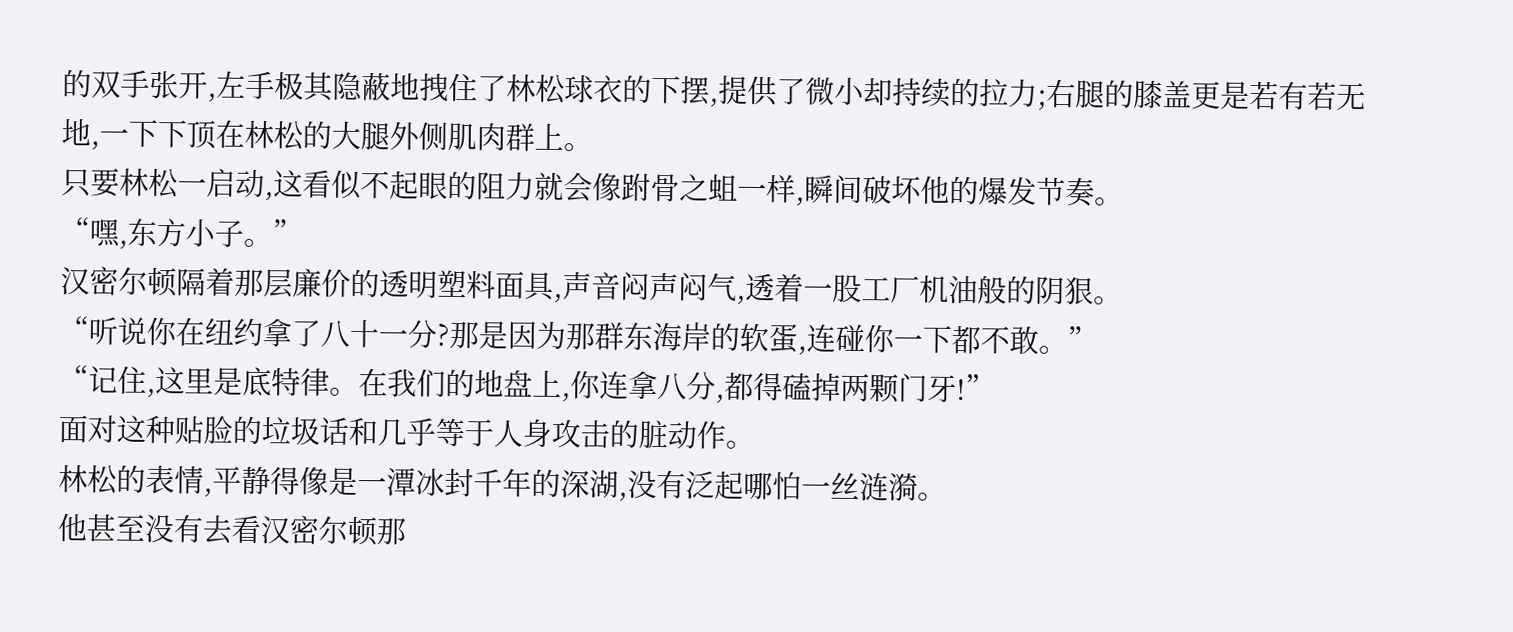的双手张开,左手极其隐蔽地拽住了林松球衣的下摆,提供了微小却持续的拉力;右腿的膝盖更是若有若无地,一下下顶在林松的大腿外侧肌肉群上。
只要林松一启动,这看似不起眼的阻力就会像跗骨之蛆一样,瞬间破坏他的爆发节奏。
“嘿,东方小子。”
汉密尔顿隔着那层廉价的透明塑料面具,声音闷声闷气,透着一股工厂机油般的阴狠。
“听说你在纽约拿了八十一分?那是因为那群东海岸的软蛋,连碰你一下都不敢。”
“记住,这里是底特律。在我们的地盘上,你连拿八分,都得磕掉两颗门牙!”
面对这种贴脸的垃圾话和几乎等于人身攻击的脏动作。
林松的表情,平静得像是一潭冰封千年的深湖,没有泛起哪怕一丝涟漪。
他甚至没有去看汉密尔顿那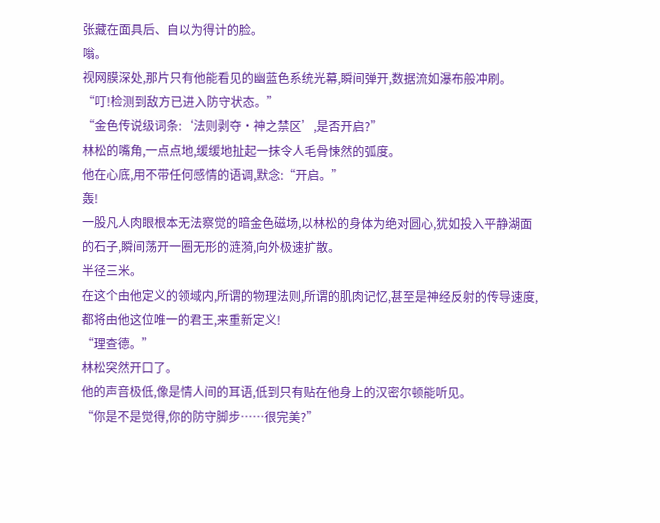张藏在面具后、自以为得计的脸。
嗡。
视网膜深处,那片只有他能看见的幽蓝色系统光幕,瞬间弹开,数据流如瀑布般冲刷。
“叮!检测到敌方已进入防守状态。”
“金色传说级词条:‘法则剥夺·神之禁区’,是否开启?”
林松的嘴角,一点点地,缓缓地扯起一抹令人毛骨悚然的弧度。
他在心底,用不带任何感情的语调,默念:“开启。”
轰!
一股凡人肉眼根本无法察觉的暗金色磁场,以林松的身体为绝对圆心,犹如投入平静湖面的石子,瞬间荡开一圈无形的涟漪,向外极速扩散。
半径三米。
在这个由他定义的领域内,所谓的物理法则,所谓的肌肉记忆,甚至是神经反射的传导速度,都将由他这位唯一的君王,来重新定义!
“理查德。”
林松突然开口了。
他的声音极低,像是情人间的耳语,低到只有贴在他身上的汉密尔顿能听见。
“你是不是觉得,你的防守脚步……很完美?”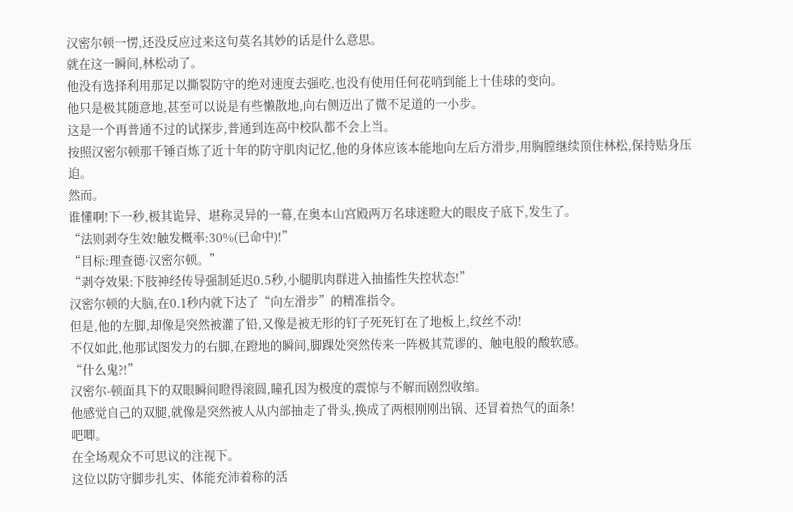汉密尔顿一愣,还没反应过来这句莫名其妙的话是什么意思。
就在这一瞬间,林松动了。
他没有选择利用那足以撕裂防守的绝对速度去强吃,也没有使用任何花哨到能上十佳球的变向。
他只是极其随意地,甚至可以说是有些懒散地,向右侧迈出了微不足道的一小步。
这是一个再普通不过的试探步,普通到连高中校队都不会上当。
按照汉密尔顿那千锤百炼了近十年的防守肌肉记忆,他的身体应该本能地向左后方滑步,用胸膛继续顶住林松,保持贴身压迫。
然而。
谁懂啊!下一秒,极其诡异、堪称灵异的一幕,在奥本山宫殿两万名球迷瞪大的眼皮子底下,发生了。
“法则剥夺生效!触发概率:30%(已命中)!”
“目标:理查德·汉密尔顿。”
“剥夺效果:下肢神经传导强制延迟0.5秒,小腿肌肉群进入抽搐性失控状态!”
汉密尔顿的大脑,在0.1秒内就下达了“向左滑步”的精准指令。
但是,他的左脚,却像是突然被灌了铅,又像是被无形的钉子死死钉在了地板上,纹丝不动!
不仅如此,他那试图发力的右脚,在蹬地的瞬间,脚踝处突然传来一阵极其荒谬的、触电般的酸软感。
“什么鬼?!”
汉密尔-顿面具下的双眼瞬间瞪得滚圆,瞳孔因为极度的震惊与不解而剧烈收缩。
他感觉自己的双腿,就像是突然被人从内部抽走了骨头,换成了两根刚刚出锅、还冒着热气的面条!
吧唧。
在全场观众不可思议的注视下。
这位以防守脚步扎实、体能充沛着称的活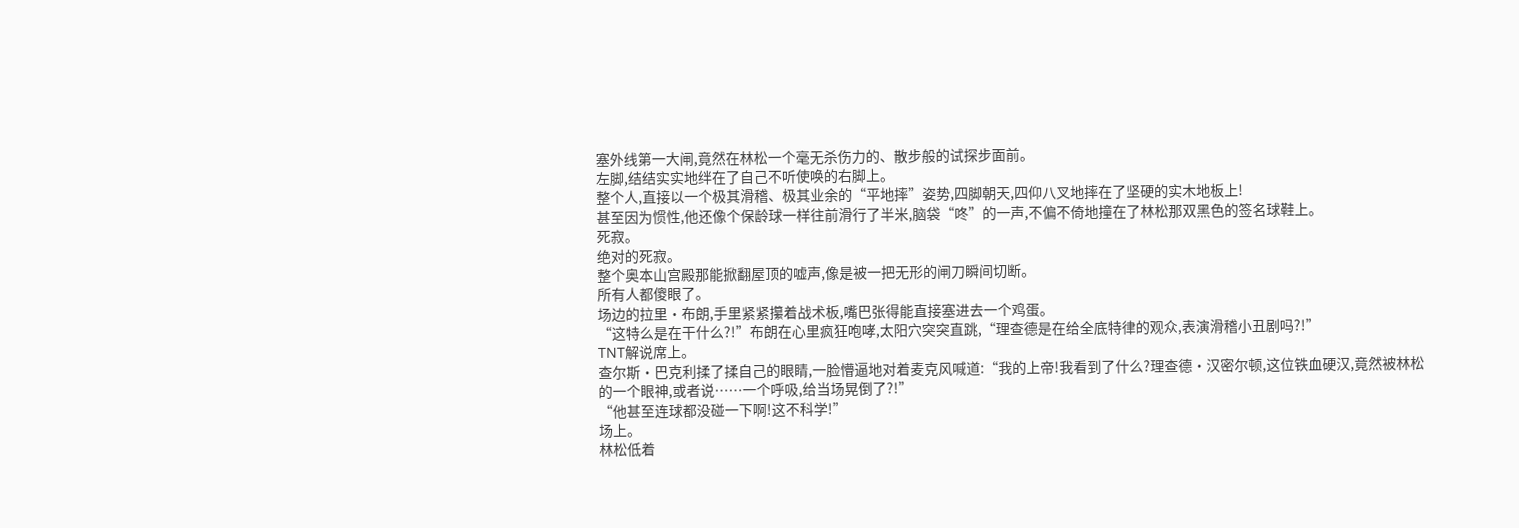塞外线第一大闸,竟然在林松一个毫无杀伤力的、散步般的试探步面前。
左脚,结结实实地绊在了自己不听使唤的右脚上。
整个人,直接以一个极其滑稽、极其业余的“平地摔”姿势,四脚朝天,四仰八叉地摔在了坚硬的实木地板上!
甚至因为惯性,他还像个保龄球一样往前滑行了半米,脑袋“咚”的一声,不偏不倚地撞在了林松那双黑色的签名球鞋上。
死寂。
绝对的死寂。
整个奥本山宫殿那能掀翻屋顶的嘘声,像是被一把无形的闸刀瞬间切断。
所有人都傻眼了。
场边的拉里·布朗,手里紧紧攥着战术板,嘴巴张得能直接塞进去一个鸡蛋。
“这特么是在干什么?!”布朗在心里疯狂咆哮,太阳穴突突直跳,“理查德是在给全底特律的观众,表演滑稽小丑剧吗?!”
TNT解说席上。
查尔斯·巴克利揉了揉自己的眼睛,一脸懵逼地对着麦克风喊道:“我的上帝!我看到了什么?理查德·汉密尔顿,这位铁血硬汉,竟然被林松的一个眼神,或者说……一个呼吸,给当场晃倒了?!”
“他甚至连球都没碰一下啊!这不科学!”
场上。
林松低着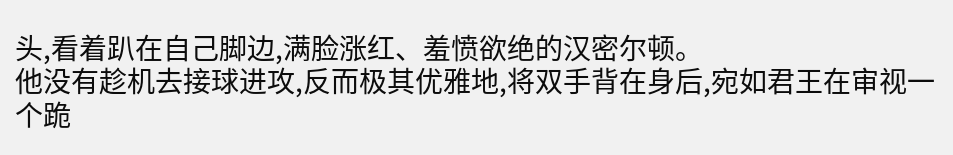头,看着趴在自己脚边,满脸涨红、羞愤欲绝的汉密尔顿。
他没有趁机去接球进攻,反而极其优雅地,将双手背在身后,宛如君王在审视一个跪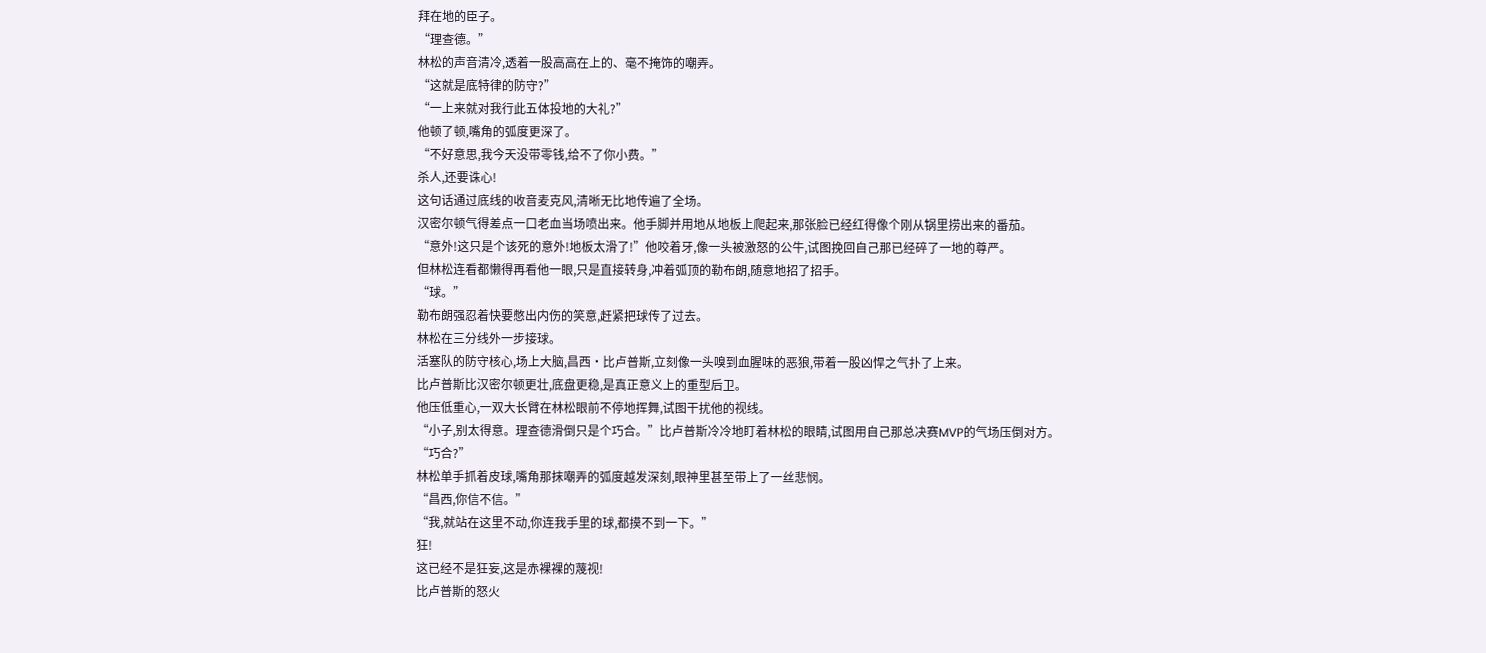拜在地的臣子。
“理查德。”
林松的声音清冷,透着一股高高在上的、毫不掩饰的嘲弄。
“这就是底特律的防守?”
“一上来就对我行此五体投地的大礼?”
他顿了顿,嘴角的弧度更深了。
“不好意思,我今天没带零钱,给不了你小费。”
杀人,还要诛心!
这句话通过底线的收音麦克风,清晰无比地传遍了全场。
汉密尔顿气得差点一口老血当场喷出来。他手脚并用地从地板上爬起来,那张脸已经红得像个刚从锅里捞出来的番茄。
“意外!这只是个该死的意外!地板太滑了!”他咬着牙,像一头被激怒的公牛,试图挽回自己那已经碎了一地的尊严。
但林松连看都懒得再看他一眼,只是直接转身,冲着弧顶的勒布朗,随意地招了招手。
“球。”
勒布朗强忍着快要憋出内伤的笑意,赶紧把球传了过去。
林松在三分线外一步接球。
活塞队的防守核心,场上大脑,昌西·比卢普斯,立刻像一头嗅到血腥味的恶狼,带着一股凶悍之气扑了上来。
比卢普斯比汉密尔顿更壮,底盘更稳,是真正意义上的重型后卫。
他压低重心,一双大长臂在林松眼前不停地挥舞,试图干扰他的视线。
“小子,别太得意。理查德滑倒只是个巧合。”比卢普斯冷冷地盯着林松的眼睛,试图用自己那总决赛MVP的气场压倒对方。
“巧合?”
林松单手抓着皮球,嘴角那抹嘲弄的弧度越发深刻,眼神里甚至带上了一丝悲悯。
“昌西,你信不信。”
“我,就站在这里不动,你连我手里的球,都摸不到一下。”
狂!
这已经不是狂妄,这是赤裸裸的蔑视!
比卢普斯的怒火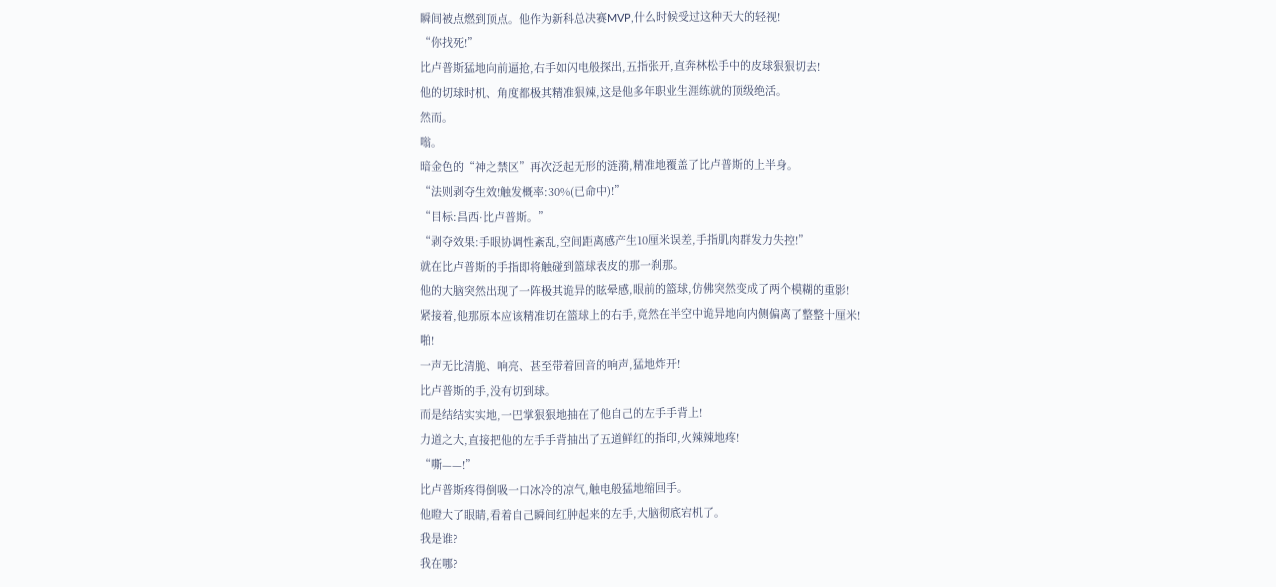瞬间被点燃到顶点。他作为新科总决赛MVP,什么时候受过这种天大的轻视!
“你找死!”
比卢普斯猛地向前逼抢,右手如闪电般探出,五指张开,直奔林松手中的皮球狠狠切去!
他的切球时机、角度都极其精准狠辣,这是他多年职业生涯练就的顶级绝活。
然而。
嗡。
暗金色的“神之禁区”再次泛起无形的涟漪,精准地覆盖了比卢普斯的上半身。
“法则剥夺生效!触发概率:30%(已命中)!”
“目标:昌西·比卢普斯。”
“剥夺效果:手眼协调性紊乱,空间距离感产生10厘米误差,手指肌肉群发力失控!”
就在比卢普斯的手指即将触碰到篮球表皮的那一刹那。
他的大脑突然出现了一阵极其诡异的眩晕感,眼前的篮球,仿佛突然变成了两个模糊的重影!
紧接着,他那原本应该精准切在篮球上的右手,竟然在半空中诡异地向内侧偏离了整整十厘米!
啪!
一声无比清脆、响亮、甚至带着回音的响声,猛地炸开!
比卢普斯的手,没有切到球。
而是结结实实地,一巴掌狠狠地抽在了他自己的左手手背上!
力道之大,直接把他的左手手背抽出了五道鲜红的指印,火辣辣地疼!
“嘶——!”
比卢普斯疼得倒吸一口冰冷的凉气,触电般猛地缩回手。
他瞪大了眼睛,看着自己瞬间红肿起来的左手,大脑彻底宕机了。
我是谁?
我在哪?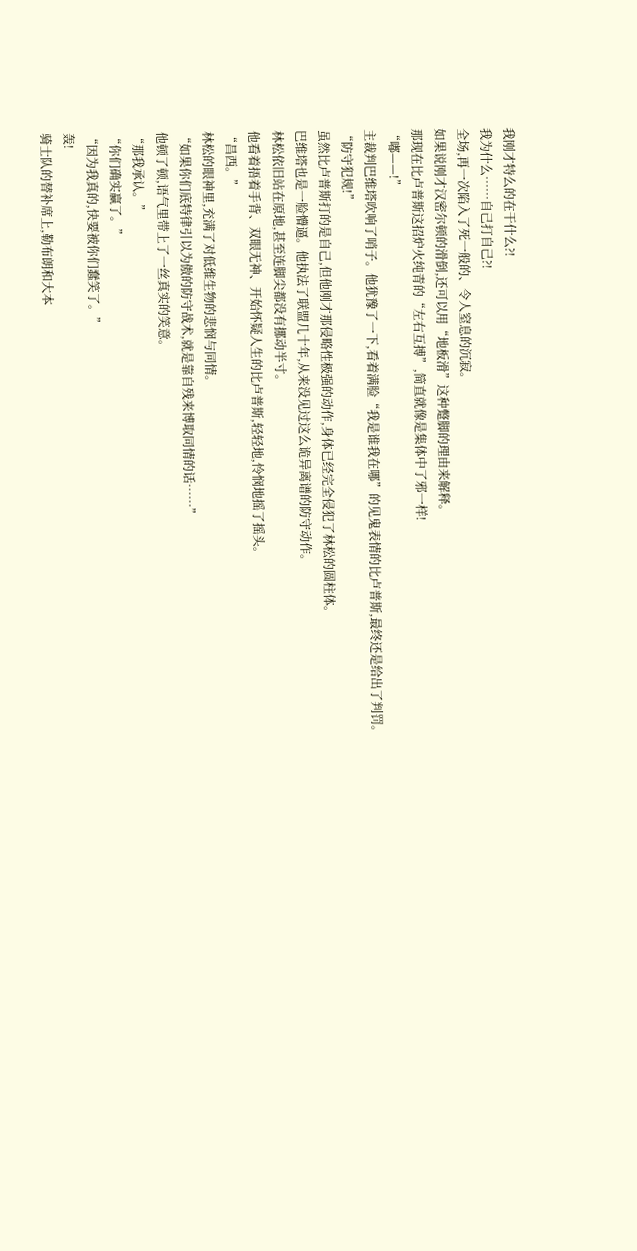我刚才特么的在干什么?!
我为什么……自己打自己?!
全场,再一次陷入了死一般的、令人窒息的沉寂。
如果说刚才汉密尔顿的滑倒,还可以用“地板滑”这种蹩脚的理由来解释。
那现在比卢普斯这招炉火纯青的“左右互搏”,简直就像是集体中了邪一样!
“嘟——!”
主裁判巴维塔吹响了哨子。他犹豫了一下,看着满脸“我是谁我在哪”的见鬼表情的比卢普斯,最终还是给出了判罚。
“防守犯规!”
虽然比卢普斯打的是自己,但他刚才那侵略性极强的动作,身体已经完全侵犯了林松的圆柱体。
巴维塔也是一脸懵逼。他执法了联盟几十年,从来没见过这么诡异离谱的防守动作。
林松依旧站在原地,甚至连脚尖都没有挪动半寸。
他看着捂着手背、双眼无神、开始怀疑人生的比卢普斯,轻轻地,怜悯地摇了摇头。
“昌西。”
林松的眼神里,充满了对低维生物的悲悯与同情。
“如果你们底特律引以为傲的防守战术,就是靠自残来博取同情的话……”
他顿了顿,语气里带上了一丝真实的笑意。
“那我承认。”
“你们确实赢了。”
“因为我真的,快要被你们蠢笑了。”
轰!
骑士队的替补席上,勒布朗和大本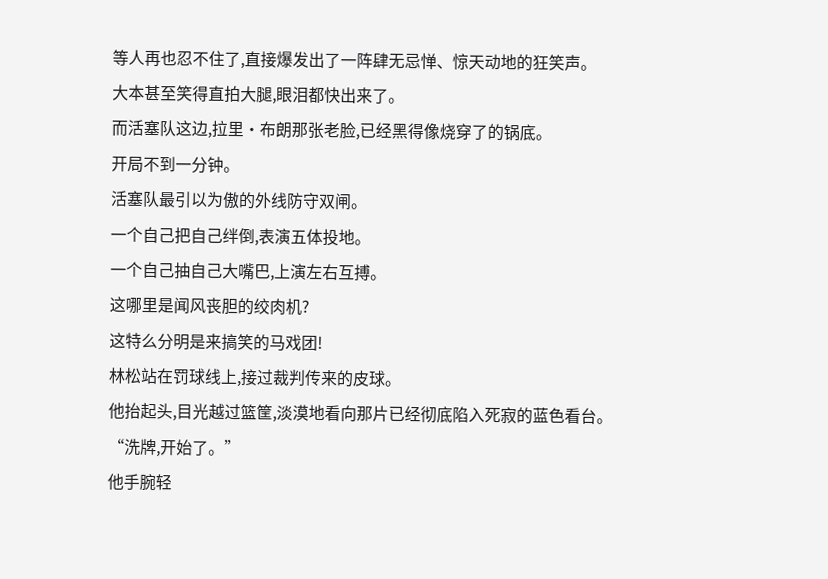等人再也忍不住了,直接爆发出了一阵肆无忌惮、惊天动地的狂笑声。
大本甚至笑得直拍大腿,眼泪都快出来了。
而活塞队这边,拉里·布朗那张老脸,已经黑得像烧穿了的锅底。
开局不到一分钟。
活塞队最引以为傲的外线防守双闸。
一个自己把自己绊倒,表演五体投地。
一个自己抽自己大嘴巴,上演左右互搏。
这哪里是闻风丧胆的绞肉机?
这特么分明是来搞笑的马戏团!
林松站在罚球线上,接过裁判传来的皮球。
他抬起头,目光越过篮筐,淡漠地看向那片已经彻底陷入死寂的蓝色看台。
“洗牌,开始了。”
他手腕轻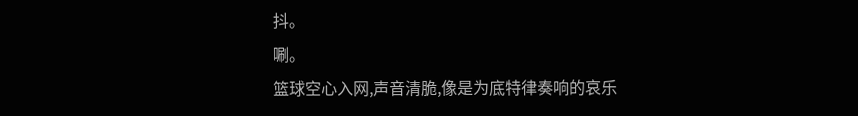抖。
唰。
篮球空心入网,声音清脆,像是为底特律奏响的哀乐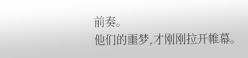前奏。
他们的噩梦,才刚刚拉开帷幕。